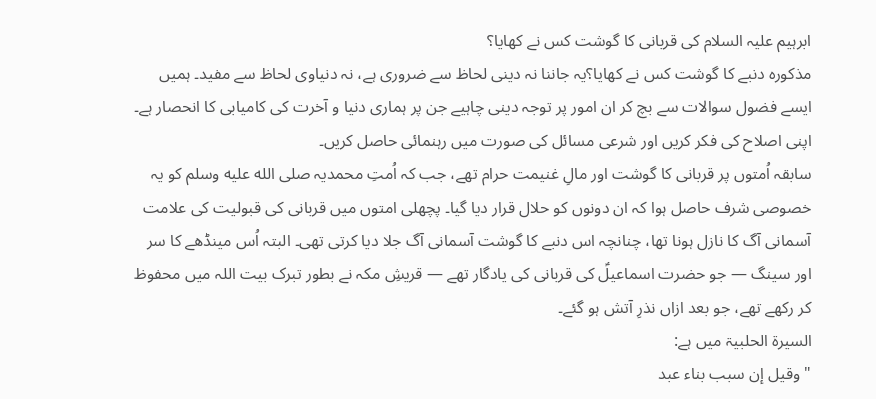ابرہیم علیہ السلام کی قربانی کا گوشت کس نے کھایا؟
مذکورہ دنبے کا گوشت کس نے کھایا؟یہ جاننا نہ دینی لحاظ سے ضروری ہے، نہ دنیاوی لحاظ سے مفید۔ ہمیں ایسے فضول سوالات سے بچ کر ان امور پر توجہ دینی چاہیے جن پر ہماری دنیا و آخرت کی کامیابی کا انحصار ہے۔ اپنی اصلاح کی فکر کریں اور شرعی مسائل کی صورت میں رہنمائی حاصل کریں۔
سابقہ اُمتوں پر قربانی کا گوشت اور مالِ غنیمت حرام تھے، جب کہ اُمتِ محمدیہ صلى الله عليه وسلم کو یہ خصوصی شرف حاصل ہوا کہ ان دونوں کو حلال قرار دیا گیا۔ پچھلی امتوں میں قربانی کی قبولیت کی علامت آسمانی آگ کا نازل ہونا تھا، چنانچہ اس دنبے کا گوشت آسمانی آگ جلا دیا کرتی تھی۔ البتہ اُس مینڈھے کا سر اور سینگ — جو حضرت اسماعیلؑ کی قربانی کی یادگار تھے — قریشِ مکہ نے بطور تبرک بیت اللہ میں محفوظ کر رکھے تھے، جو بعد ازاں نذرِ آتش ہو گئے۔
السيرة الحلبيۃ میں ہے:
"وقيل إن سبب بناء عبد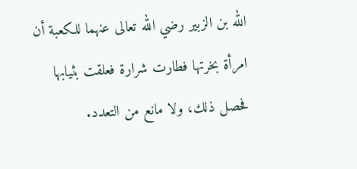الله بن الزبير رضي الله تعالى عنهما للكعبة أن امرأة بخرتها فطارت شرارة فعلقت بثيابها فحصل ذلك، ولا مانع من التعدد.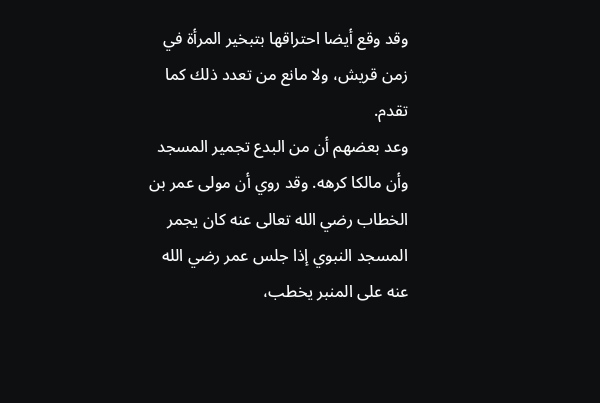وقد وقع أيضا احتراقها بتبخير المرأة في زمن قريش، ولا مانع من تعدد ذلك كما تقدم.
وعد بعضهم أن من البدع تجمير المسجد وأن مالكا كرهه. وقد روي أن مولى عمر بن الخطاب رضي الله تعالى عنه كان يجمر المسجد النبوي إذا جلس عمر رضي الله عنه على المنبر يخطب،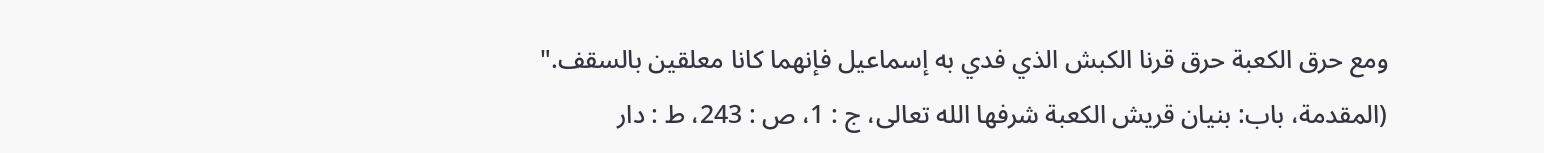ومع حرق الكعبة حرق قرنا الكبش الذي فدي به إسماعيل فإنهما كانا معلقين بالسقف."
(المقدمة، باب: بنيان قريش الكعبة شرفها الله تعالى، ج : 1، ص : 243، ط : دار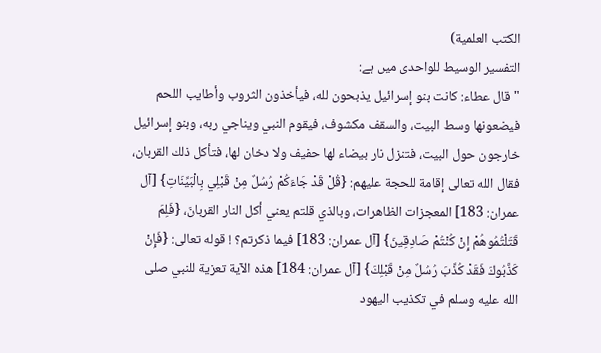الكتب العلمية)
التفسير الوسيط للواحدی میں ہے:
"قال عطاء: كانت بنو إسرائيل يذبحون لله، فيأخذون الثروب وأطايب اللحم فيضعونها وسط البيت، والسقف مكشوف، فيقوم النبي ويناجي ربه، وبنو إسرائيل خارجون حول البيت، فتنزل نار بيضاء لها حفيف ولا دخان لها، فتأكل ذلك القربان، فقال الله تعالى إقامة للحجة عليهم: {قُلْ قَدْ جَاءَكُمْ رُسُلٌ مِنْ قَبْلِي بِالْبَيِّنَاتِ} [آل عمران: 183] المعجزات الظاهرات، وبالذي قلتم يعني أكل النار القربانَ، {فَلِمَ قَتَلْتُمُوهُمْ إِنْ كُنْتُمْ صَادِقِينَ} [آل عمران: 183] فيما ذكرتم؟ ! قوله تعالى: {فَإِنْ كَذَّبُوكَ فَقَدْ كُذِّبَ رُسُلٌ مِنْ قَبْلِكَ} [آل عمران: 184] هذه الآية تعزية للنبي صلى الله عليه وسلم في تكذيب اليهود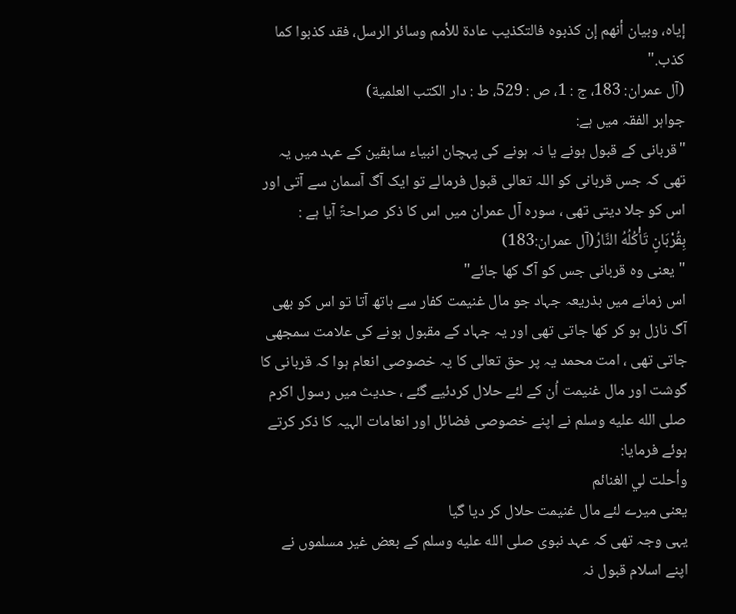إياه، وبيان أنهم إن كذبوه فالتكذيب عادة للأمم وسائر الرسل، فقد كذبوا كما كذب."
(آل عمران: 183، ج : 1، ص : 529، ط : دار الكتب العلمية)
جواہر الفقہ میں ہے:
"قربانی کے قبول ہونے یا نہ ہونے کی پہچان انبیاء سابقین کے عہد میں یہ تھی کہ جس قربانی کو اللہ تعالی قبول فرمالے تو ایک آگ آسمان سے آتی اور اس کو جلا دیتی تھی ، سورہ آل عمران میں اس کا ذکر صراحۃً آیا ہے :
بِقُرْبَانٍ تَأْكُلُهُ النَّارُ(آل عمران:183)
"یعنی وہ قربانی جس کو آگ کھا جائے"
اس زمانے میں بذریعہ جہاد جو مال غنیمت کفار سے ہاتھ آتا تو اس کو بھی آگ نازل ہو کر کھا جاتی تھی اور یہ جہاد کے مقبول ہونے کی علامت سمجھی جاتی تھی ، امت محمد یہ پر حق تعالی کا یہ خصوصی انعام ہوا کہ قربانی کا گوشت اور مال غنیمت اُن کے لئے حلال کردئیے گئے ، حدیث میں رسول اکرم صلى الله عليه وسلم نے اپنے خصوصی فضائل اور انعامات الہیہ کا ذکر کرتے ہوئے فرمایا:
وأحلت لي الغنائم
یعنی میرے لئے مال غنیمت حلال کر دیا گیا
یہی وجہ تھی کہ عہد نبوی صلى الله عليه وسلم کے بعض غیر مسلموں نے اپنے اسلام قبول نہ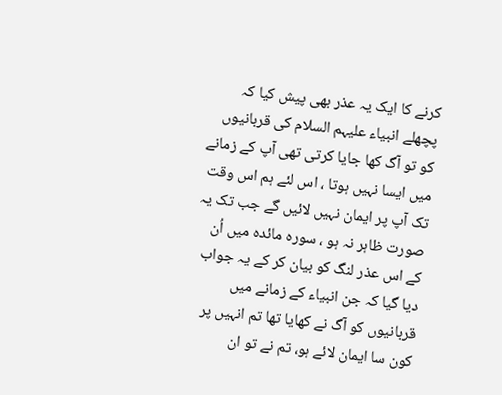کرنے کا ایک یہ عذر بھی پیش کیا کہ پچھلے انبیاء علیہم السلام کی قربانیوں کو تو آگ کھا جایا کرتی تھی آپ کے زمانے میں ایسا نہیں ہوتا ، اس لئے ہم اس وقت تک آپ پر ایمان نہیں لائیں گے جب تک یہ صورت ظاہر نہ ہو ، سورہ مائدہ میں اُن کے اس عذر لنگ کو بیان کر کے یہ جواب دیا گیا کہ جن انبیاء کے زمانے میں قربانیوں کو آگ نے کھایا تھا تم انہیں پر کون سا ایمان لائے ہو، تم نے تو ان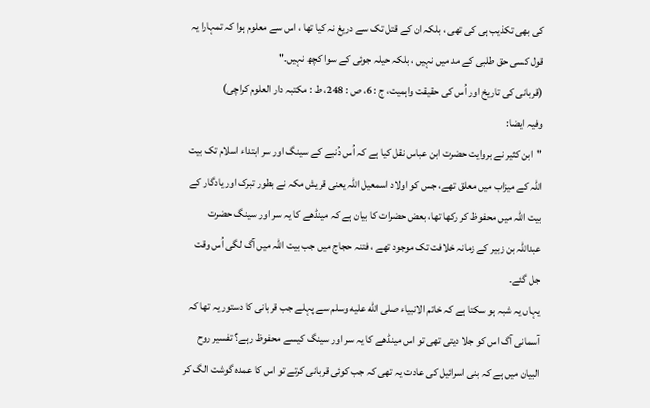کی بھی تکذیب ہی کی تھی ، بلکہ ان کے قتل تک سے دریغ نہ کیا تھا ، اس سے معلوم ہوا کہ تمہارا یہ قول کسی حق طلبی کے مد میں نہیں ، بلکہ حیلہ جوئی کے سوا کچھ نہیں۔"
(قربانی کی تاریخ اور اُس کی حقیقت واہمیت، ج : 6، ص : 248، ط : مکتبہ دار العلوم کراچی)
وفیہ ایضا:
"ابن کثیر نے بروایت حضرت ابن عباس نقل کیا ہے کہ اُس دُنبے کے سینگ اور سر ابتداء اسلام تک بیت اللہ کے میزاب میں معلق تھے، جس کو اولاد اسمعیل اللہ یعنی قریش مکہ نے بطور تبرک اور یادگار کے بیت اللہ میں محفوظ کر رکھا تھا، بعض حضرات کا بیان ہے کہ مینڈھے کا یہ سر اور سینگ حضرت عبداللہ بن زبیر کے زمانہ خلافت تک موجود تھے ، فتنہ حجاج میں جب بیت اللہ میں آگ لگی اُس وقت جل گئے۔
یہاں یہ شبہ ہو سکتا ہے کہ خاتم الانبیاء صلى الله عليه وسلم سے پہلے جب قربانی کا دستور یہ تھا کہ آسمانی آگ اس کو جلا دیتی تھی تو اس مینڈھے کا یہ سر اور سینگ کیسے محفوظ رہے؟ تفسیر روح البیان میں ہے کہ بنی اسرائیل کی عادت یہ تھی کہ جب کوئی قربانی کرتے تو اس کا عمدہ گوشت الگ کر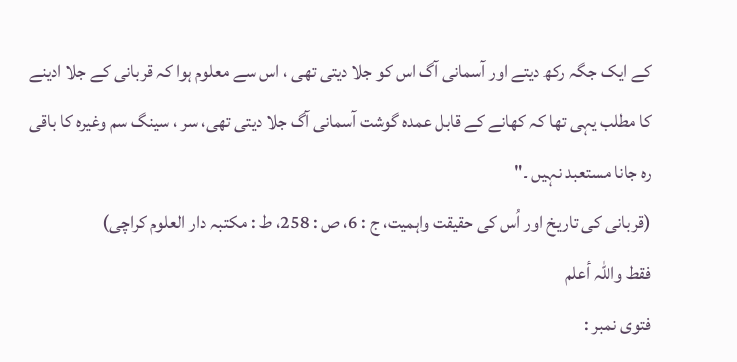کے ایک جگہ رکھ دیتے اور آسمانی آگ اس کو جلا دیتی تھی ، اس سے معلوم ہوا کہ قربانی کے جلا ادینے کا مطلب یہی تھا کہ کھانے کے قابل عمده گوشت آسمانی آگ جلا دیتی تھی، سر ، سینگ سم وغیرہ کا باقی رہ جانا مستعبد نہیں ۔"
(قربانی کی تاریخ اور اُس کی حقیقت واہمیت، ج : 6، ص : 258، ط : مکتبہ دار العلوم کراچی)
فقط واللہ أعلم
فتوی نمبر :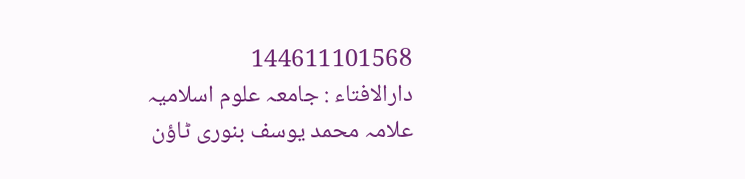144611101568
دارالافتاء : جامعہ علوم اسلامیہ علامہ محمد یوسف بنوری ٹاؤن